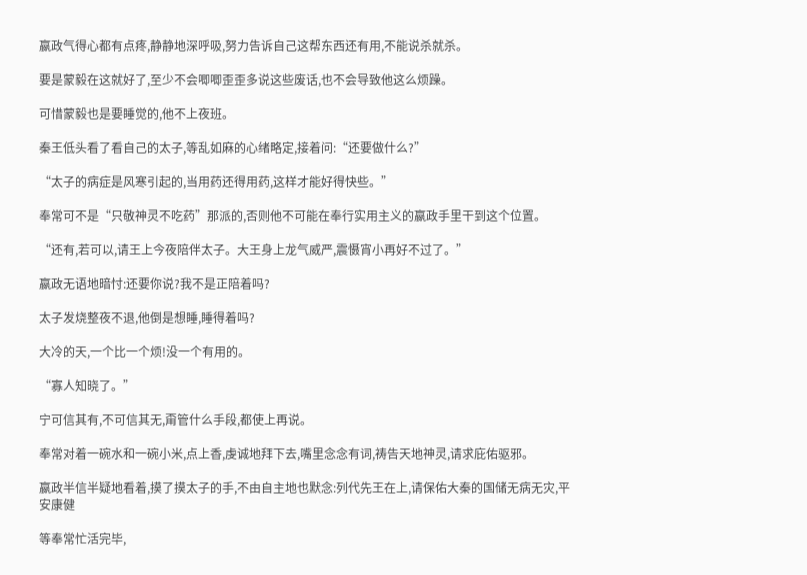嬴政气得心都有点疼,静静地深呼吸,努力告诉自己这帮东西还有用,不能说杀就杀。

要是蒙毅在这就好了,至少不会唧唧歪歪多说这些废话,也不会导致他这么烦躁。

可惜蒙毅也是要睡觉的,他不上夜班。

秦王低头看了看自己的太子,等乱如麻的心绪略定,接着问:“还要做什么?”

“太子的病症是风寒引起的,当用药还得用药,这样才能好得快些。”

奉常可不是“只敬神灵不吃药”那派的,否则他不可能在奉行实用主义的嬴政手里干到这个位置。

“还有,若可以,请王上今夜陪伴太子。大王身上龙气威严,震慑宵小再好不过了。”

嬴政无语地暗忖:还要你说?我不是正陪着吗?

太子发烧整夜不退,他倒是想睡,睡得着吗?

大冷的天,一个比一个烦!没一个有用的。

“寡人知晓了。”

宁可信其有,不可信其无,甭管什么手段,都使上再说。

奉常对着一碗水和一碗小米,点上香,虔诚地拜下去,嘴里念念有词,祷告天地神灵,请求庇佑驱邪。

嬴政半信半疑地看着,摸了摸太子的手,不由自主地也默念:列代先王在上,请保佑大秦的国储无病无灾,平安康健

等奉常忙活完毕,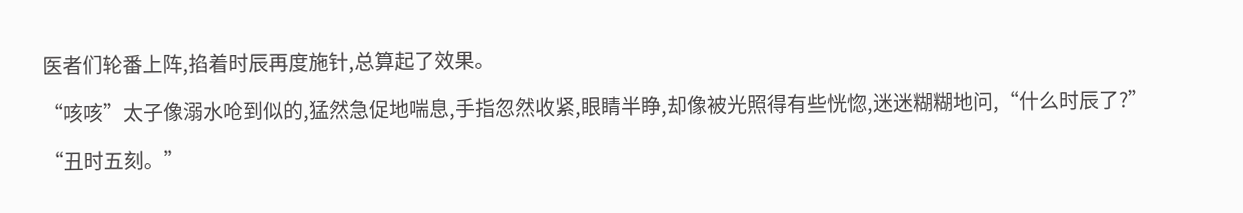医者们轮番上阵,掐着时辰再度施针,总算起了效果。

“咳咳”太子像溺水呛到似的,猛然急促地喘息,手指忽然收紧,眼睛半睁,却像被光照得有些恍惚,迷迷糊糊地问,“什么时辰了?”

“丑时五刻。”